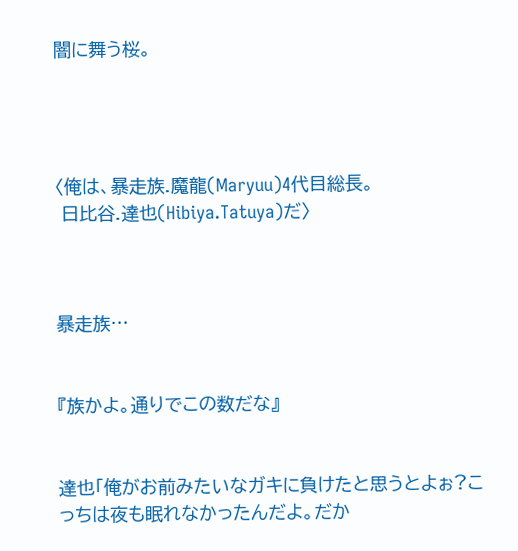闇に舞う桜。




〈俺は、暴走族.魔龍(Maryuu)4代目総長。
 日比谷.達也(Hibiya.Tatuya)だ〉



暴走族…


『族かよ。通りでこの数だな』


達也「俺がお前みたいなガキに負けたと思うとよぉ?こっちは夜も眠れなかったんだよ。だか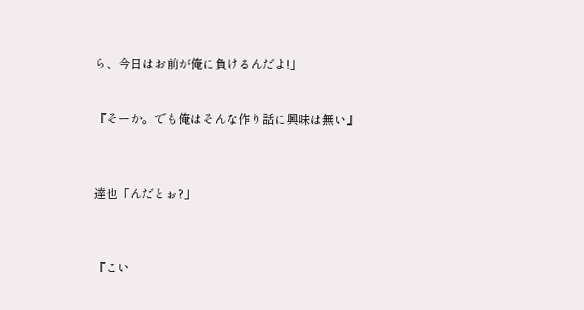ら、今日はお前が俺に負けるんだよ!」


『そーか。でも俺はそんな作り話に興味は無い』



達也「んだとぉ?」



『こい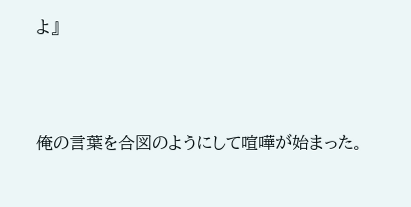よ』



俺の言葉を合図のようにして喧嘩が始まった。